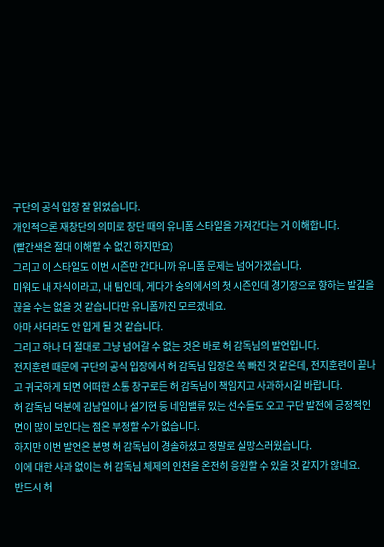구단의 공식 입장 잘 읽었습니다.
개인적으론 재창단의 의미로 창단 때의 유니폼 스타일을 가져간다는 거 이해합니다.
(빨간색은 절대 이해할 수 없긴 하지만요)
그리고 이 스타일도 이번 시즌만 간다니까 유니폼 문제는 넘어가겠습니다.
미워도 내 자식이라고, 내 팀인데, 게다가 숭의에서의 첫 시즌인데 경기장으로 향하는 발길을 끊을 수는 없을 것 같습니다만 유니폼까진 모르겠네요.
아마 사더라도 안 입게 될 것 같습니다.
그리고 하나 더 절대로 그냥 넘어갈 수 없는 것은 바로 허 감독님의 발언입니다.
전지훈련 때문에 구단의 공식 입장에서 허 감독님 입장은 쏙 빠진 것 같은데, 전지훈련이 끝나고 귀국하게 되면 어떠한 소통 창구로든 허 감독님이 책임지고 사과하시길 바랍니다.
허 감독님 덕분에 김남일이나 설기현 등 네임밸류 있는 선수들도 오고 구단 발전에 긍정적인 면이 많이 보인다는 점은 부정할 수가 없습니다.
하지만 이번 발언은 분명 허 감독님이 경솔하셨고 정말로 실망스러웠습니다.
이에 대한 사과 없이는 허 감독님 체제의 인천을 온전히 응원할 수 있을 것 같지가 않네요.
반드시 허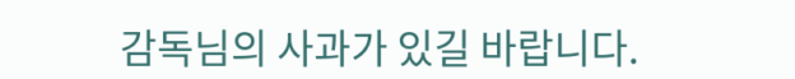감독님의 사과가 있길 바랍니다.